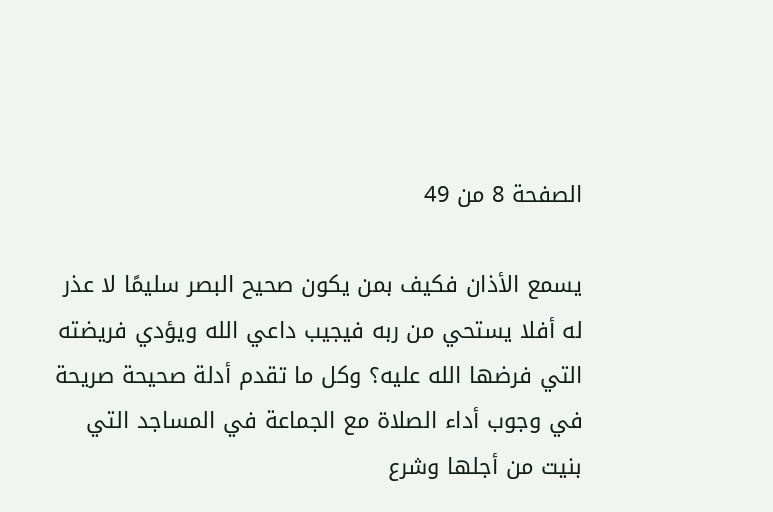الصفحة 8 من 49

يسمع الأذان فكيف بمن يكون صحيح البصر سليمًا لا عذر له أفلا يستحي من ربه فيجيب داعي الله ويؤدي فريضته التي فرضها الله عليه؟ وكل ما تقدم أدلة صحيحة صريحة في وجوب أداء الصلاة مع الجماعة في المساجد التي بنيت من أجلها وشرع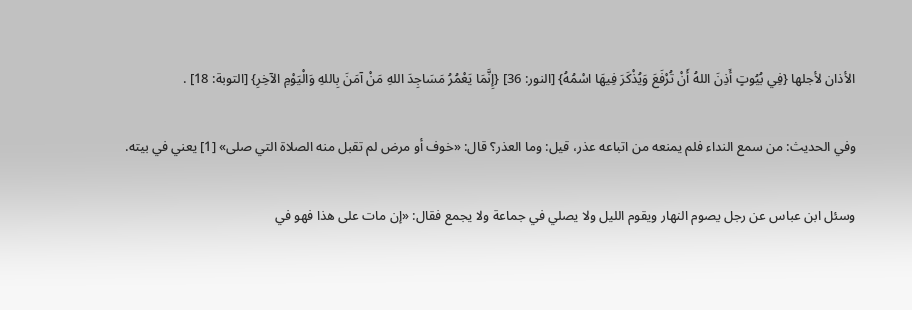الأذان لأجلها {فِي بُيُوتٍ أَذِنَ اللهُ أَنْ تُرْفَعَ وَيُذْكَرَ فِيهَا اسْمُهُ} [النور: 36] {إِنَّمَا يَعْمُرُ مَسَاجِدَ اللهِ مَنْ آمَنَ بِاللهِ وَالْيَوْمِ الآخِرِ} [التوبة: 18] .

وفي الحديث: من سمع النداء فلم يمنعه من اتباعه عذر، قيل: وما العذر؟ قال: «خوف أو مرض لم تقبل منه الصلاة التي صلى» [1] يعني في بيته.

وسئل ابن عباس عن رجل يصوم النهار ويقوم الليل ولا يصلي في جماعة ولا يجمع فقال: «إن مات على هذا فهو في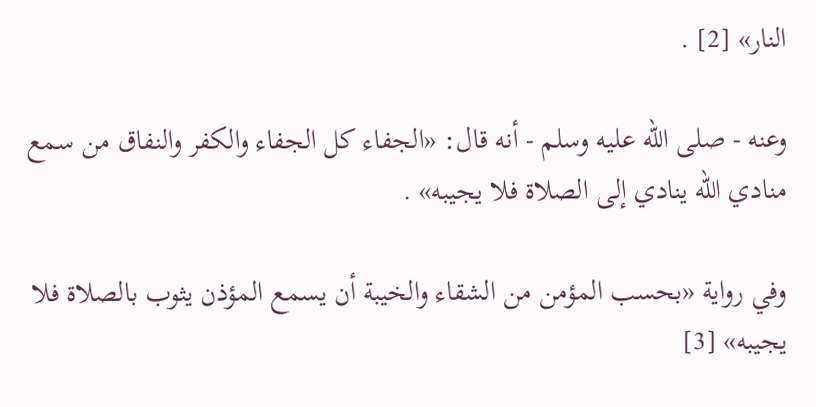النار» [2] .

وعنه - صلى الله عليه وسلم - أنه قال: «الجفاء كل الجفاء والكفر والنفاق من سمع منادي الله ينادي إلى الصلاة فلا يجيبه» .

وفي رواية «بحسب المؤمن من الشقاء والخيبة أن يسمع المؤذن يثوب بالصلاة فلا يجيبه» [3]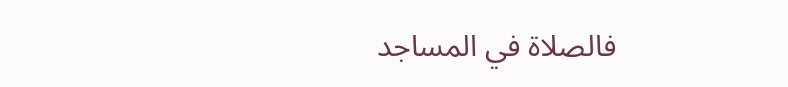فالصلاة في المساجد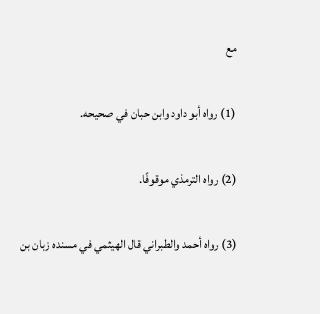مع

(1) رواه أبو داود وابن حبان في صحيحه.

(2) رواه الترمذي موقوفًا.

(3) رواه أحمد والطبراني قال الهيثمي في مسنده زبان بن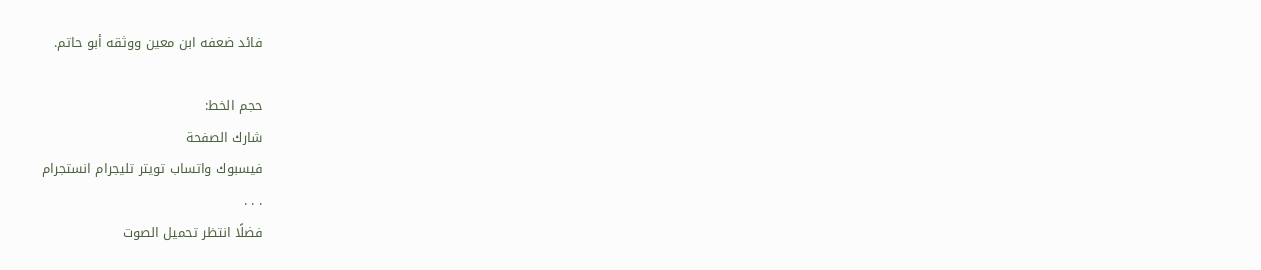فائد ضعفه ابن معين ووثقه أبو حاتم.

حجم الخط:
شارك الصفحة
فيسبوك واتساب تويتر تليجرام انستجرام
. . .
فضلًا انتظر تحميل الصوت